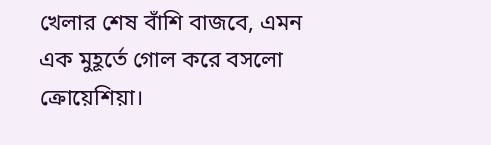খেলার শেষ বাঁশি বাজবে, এমন এক মুহূর্তে গোল করে বসলো ক্রোয়েশিয়া।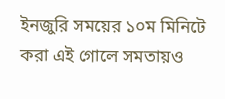ইনজুরি সময়ের ১০ম মিনিটে করা এই গোলে সমতায়ও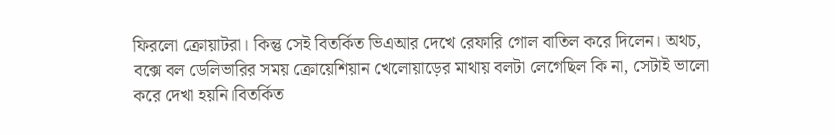ফিরলো ক্রোয়াটরা। কিন্তু সেই বিতর্কিত ভিএআর দেখে রেফারি গোল বাতিল করে দিলেন। অথচ, বক্সে বল ডেলিভারির সময় ক্রোয়েশিয়ান খেলোয়াড়ের মাথায় বলটা লেগেছিল কি না, সেটাই ভালো করে দেখা হয়নি।বিতর্কিত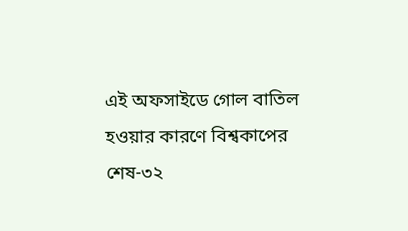এই অফসাইডে গোল বাতিল হওয়ার কারণে বিশ্বকাপের শেষ-৩২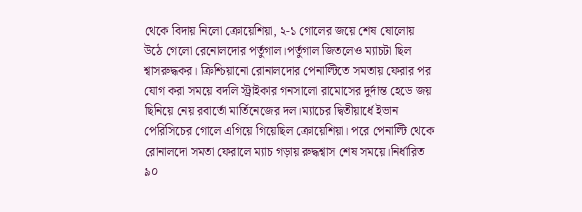থেকে বিদায় নিলো ক্রোয়েশিয়া, ২-১ গোলের জয়ে শেষ ষোলোয় উঠে গেলো রেনোলদোর পর্তুগাল।পর্তুগাল জিতলেও ম্যাচটা ছিল শ্বাসরুদ্ধকর। ক্রিশ্চিয়ানো রোনালদোর পেনাল্টিতে সমতায় ফেরার পর যোগ করা সময়ে বদলি স্ট্রাইকার গনসালো রামোসের দুর্দান্ত হেডে জয় ছিনিয়ে নেয় রবার্তো মার্তিনেজের দল।ম্যাচের দ্বিতীয়ার্ধে ইভান পেরিসিচের গোলে এগিয়ে গিয়েছিল ক্রোয়েশিয়া। পরে পেনাল্টি থেকে রোনালদো সমতা ফেরালে ম্যাচ গড়ায় রুদ্ধশ্বাস শেষ সময়ে।নির্ধারিত ৯০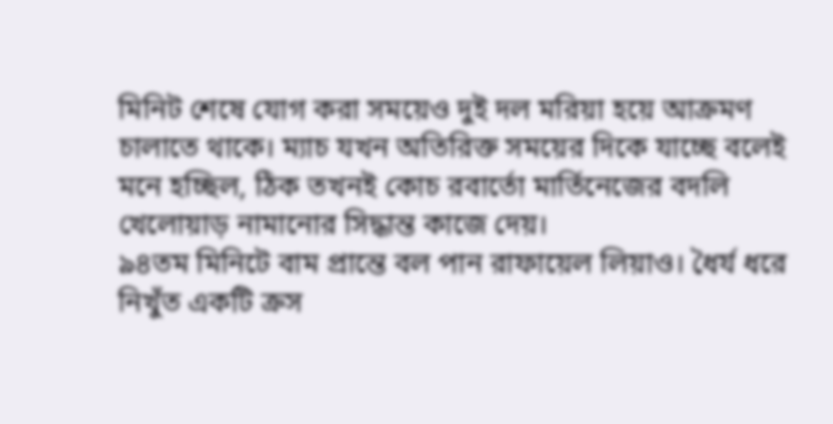মিনিট শেষে যোগ করা সময়েও দুই দল মরিয়া হয়ে আক্রমণ চালাতে থাকে। ম্যাচ যখন অতিরিক্ত সময়ের দিকে যাচ্ছে বলেই মনে হচ্ছিল, ঠিক তখনই কোচ রবার্তো মার্তিনেজের বদলি খেলোয়াড় নামানোর সিদ্ধান্ত কাজে দেয়।
৯৪তম মিনিটে বাম প্রান্তে বল পান রাফায়েল লিয়াও। ধৈর্য ধরে নিখুঁত একটি ক্রস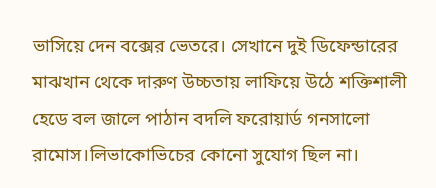ভাসিয়ে দেন বক্সের ভেতরে। সেখানে দুই ডিফেন্ডারের মাঝখান থেকে দারুণ উচ্চতায় লাফিয়ে উঠে শক্তিশালী হেডে বল জালে পাঠান বদলি ফরোয়ার্ড গনসালো রামোস।লিভাকোভিচের কোনো সুযোগ ছিল না।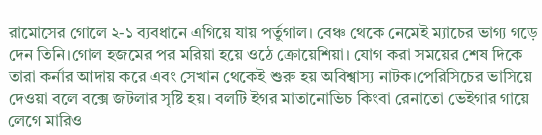রামোসের গোলে ২-১ ব্যবধানে এগিয়ে যায় পর্তুগাল। বেঞ্চ থেকে নেমেই ম্যাচের ভাগ্য গড়ে দেন তিনি।গোল হজমের পর মরিয়া হয়ে ওঠে ক্রোয়েশিয়া। যোগ করা সময়ের শেষ দিকে তারা কর্নার আদায় করে এবং সেখান থেকেই শুরু হয় অবিশ্বাস্য নাটক।পেরিসিচের ভাসিয়ে দেওয়া বলে বক্সে জটলার সৃষ্টি হয়। বলটি ইগর মাতানোভিচ কিংবা রেনাতো ভেইগার গায়ে লেগে মারিও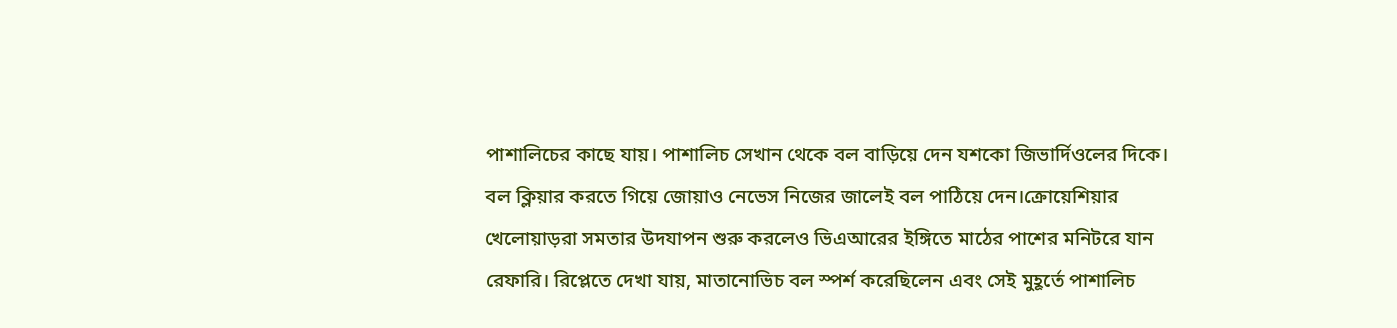পাশালিচের কাছে যায়। পাশালিচ সেখান থেকে বল বাড়িয়ে দেন যশকো জিভার্দিওলের দিকে। বল ক্লিয়ার করতে গিয়ে জোয়াও নেভেস নিজের জালেই বল পাঠিয়ে দেন।ক্রোয়েশিয়ার খেলোয়াড়রা সমতার উদযাপন শুরু করলেও ভিএআরের ইঙ্গিতে মাঠের পাশের মনিটরে যান রেফারি। রিপ্লেতে দেখা যায়, মাতানোভিচ বল স্পর্শ করেছিলেন এবং সেই মুহূর্তে পাশালিচ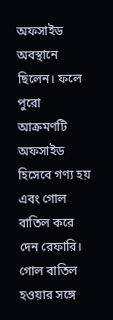অফসাইড অবস্থানে ছিলেন। ফলে পুরো আক্রমণটি অফসাইড হিসেবে গণ্য হয় এবং গোল বাতিল করে দেন রেফারি।
গোল বাতিল হওয়ার সঙ্গে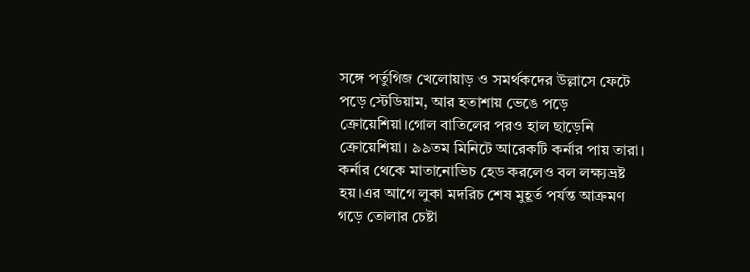সঙ্গে পর্তুগিজ খেলোয়াড় ও সমর্থকদের উল্লাসে ফেটে পড়ে স্টেডিয়াম, আর হতাশায় ভেঙে পড়ে ক্রোয়েশিয়া।গোল বাতিলের পরও হাল ছাড়েনি ক্রোয়েশিয়া। ৯৯তম মিনিটে আরেকটি কর্নার পায় তারা। কর্নার থেকে মাতানোভিচ হেড করলেও বল লক্ষ্যভ্রষ্ট হয়।এর আগে লুকা মদরিচ শেষ মুহূর্ত পর্যন্ত আক্রমণ গড়ে তোলার চেষ্টা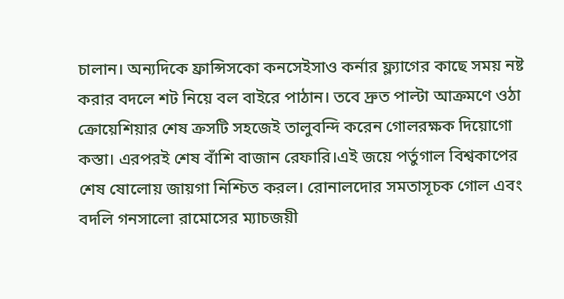চালান। অন্যদিকে ফ্রান্সিসকো কনসেইসাও কর্নার ফ্ল্যাগের কাছে সময় নষ্ট করার বদলে শট নিয়ে বল বাইরে পাঠান। তবে দ্রুত পাল্টা আক্রমণে ওঠা ক্রোয়েশিয়ার শেষ ক্রসটি সহজেই তালুবন্দি করেন গোলরক্ষক দিয়োগো কস্তা। এরপরই শেষ বাঁশি বাজান রেফারি।এই জয়ে পর্তুগাল বিশ্বকাপের শেষ ষোলোয় জায়গা নিশ্চিত করল। রোনালদোর সমতাসূচক গোল এবং বদলি গনসালো রামোসের ম্যাচজয়ী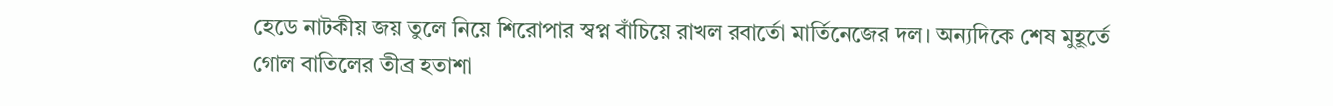হেডে নাটকীয় জয় তুলে নিয়ে শিরোপার স্বপ্ন বাঁচিয়ে রাখল রবার্তো মার্তিনেজের দল। অন্যদিকে শেষ মুহূর্তে গোল বাতিলের তীব্র হতাশা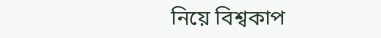নিয়ে বিশ্বকাপ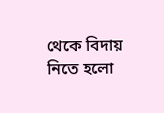থেকে বিদায় নিতে হলো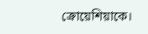ক্রোয়েশিয়াকে।